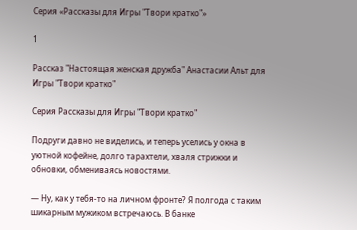Серия «Рассказы для Игры "Твори кратко"»

1

Рассказ "Настоящая женская дружба" Анастасии Альт для Игры "Твори кратко"

Серия Рассказы для Игры "Твори кратко"

Подруги давно не виделись, и теперь уселись у окна в уютной кофейне, долго тарахтели, хваля стрижки и обновки, обмениваясь новостями.

— Ну, как у тебя-то на личном фронте? Я полгода с таким шикарным мужиком встречаюсь. В банке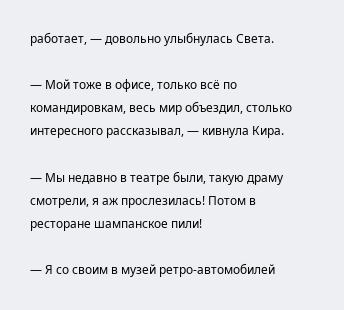работает, — довольно улыбнулась Света.

— Мой тоже в офисе, только всё по командировкам, весь мир объездил, столько интересного рассказывал, — кивнула Кира.

— Мы недавно в театре были, такую драму смотрели, я аж прослезилась! Потом в ресторане шампанское пили!

— Я со своим в музей ретро-автомобилей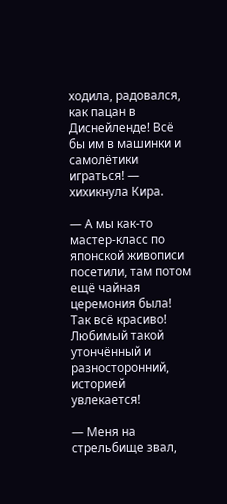ходила, радовался, как пацан в Диснейленде! Всё бы им в машинки и самолётики играться! — хихикнула Кира.

— А мы как-то мастер-класс по японской живописи посетили, там потом ещё чайная церемония была! Так всё красиво! Любимый такой утончённый и разносторонний, историей увлекается!

— Меня на стрельбище звал,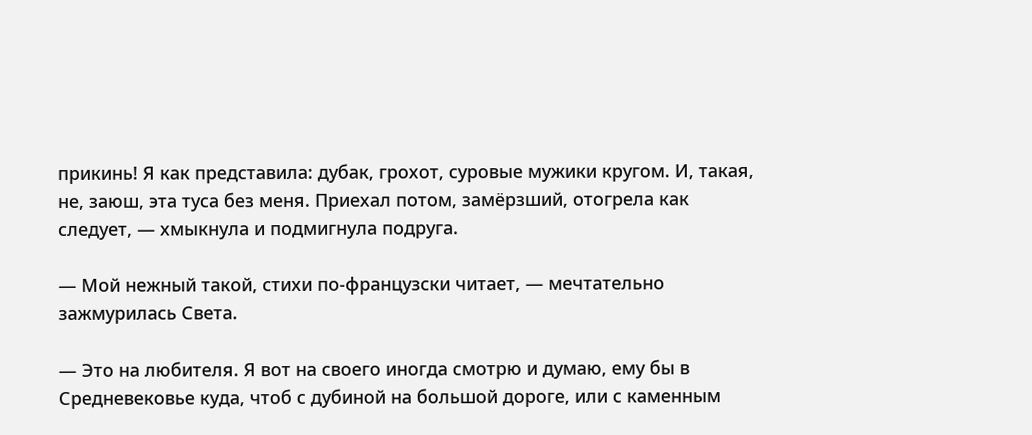прикинь! Я как представила: дубак, грохот, суровые мужики кругом. И, такая, не, заюш, эта туса без меня. Приехал потом, замёрзший, отогрела как следует, — хмыкнула и подмигнула подруга.

— Мой нежный такой, стихи по-французски читает, — мечтательно зажмурилась Света.

— Это на любителя. Я вот на своего иногда смотрю и думаю, ему бы в Средневековье куда, чтоб с дубиной на большой дороге, или с каменным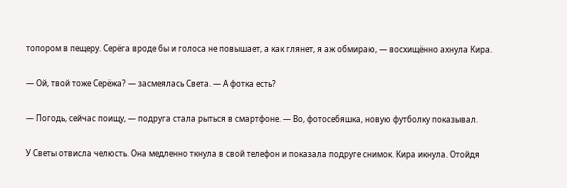топором в пещеру. Серёга вроде бы и голоса не повышает, а как глянет, я аж обмираю, — восхищённо ахнула Кира.

— Ой, твой тоже Серёжа? — засмеялась Света. — А фотка есть?

— Погодь, сейчас поищу, — подруга стала рыться в смартфоне. — Во, фотосебяшка, новую футболку показывал.

У Светы отвисла челюсть. Она медленно ткнула в свой телефон и показала подруге снимок. Кира икнула. Отойдя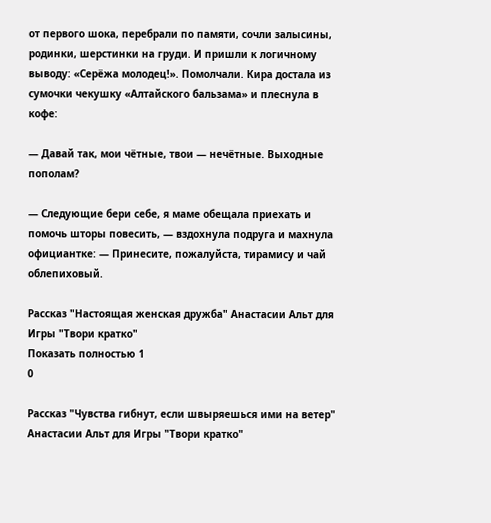от первого шока, перебрали по памяти, сочли залысины, родинки, шерстинки на груди. И пришли к логичному выводу: «Серёжа молодец!». Помолчали. Кира достала из сумочки чекушку «Алтайского бальзама» и плеснула в кофе:

— Давай так, мои чётные, твои — нечётные. Выходные пополам?

— Следующие бери себе, я маме обещала приехать и помочь шторы повесить, — вздохнула подруга и махнула официантке: — Принесите, пожалуйста, тирамису и чай облепиховый.

Рассказ "Настоящая женская дружба" Анастасии Альт для Игры "Твори кратко"
Показать полностью 1
0

Рассказ "Чувства гибнут, если швыряешься ими на ветер" Анастасии Альт для Игры "Твори кратко"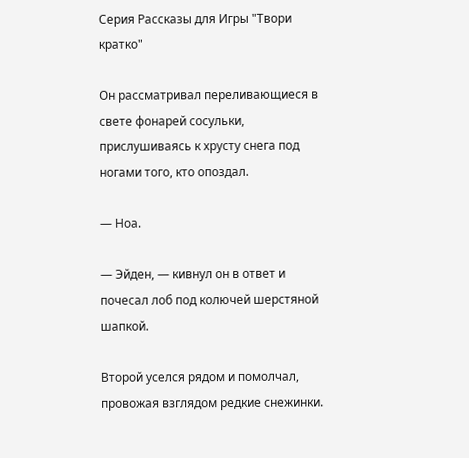Серия Рассказы для Игры "Твори кратко"

Он рассматривал переливающиеся в свете фонарей сосульки, прислушиваясь к хрусту снега под ногами того, кто опоздал.

— Ноа.

— Эйден, — кивнул он в ответ и почесал лоб под колючей шерстяной шапкой.

Второй уселся рядом и помолчал, провожая взглядом редкие снежинки.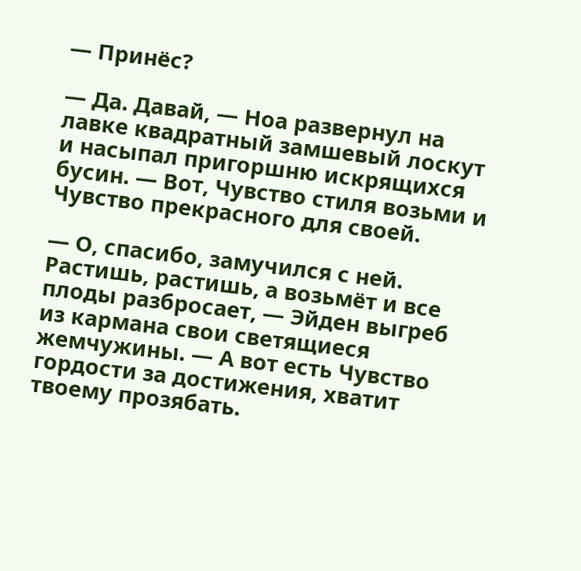— Принёс?

— Да. Давай, — Ноа развернул на лавке квадратный замшевый лоскут и насыпал пригоршню искрящихся бусин. — Вот, Чувство стиля возьми и Чувство прекрасного для своей.

— О, спасибо, замучился с ней. Растишь, растишь, а возьмёт и все плоды разбросает, — Эйден выгреб из кармана свои светящиеся жемчужины. — А вот есть Чувство гордости за достижения, хватит твоему прозябать.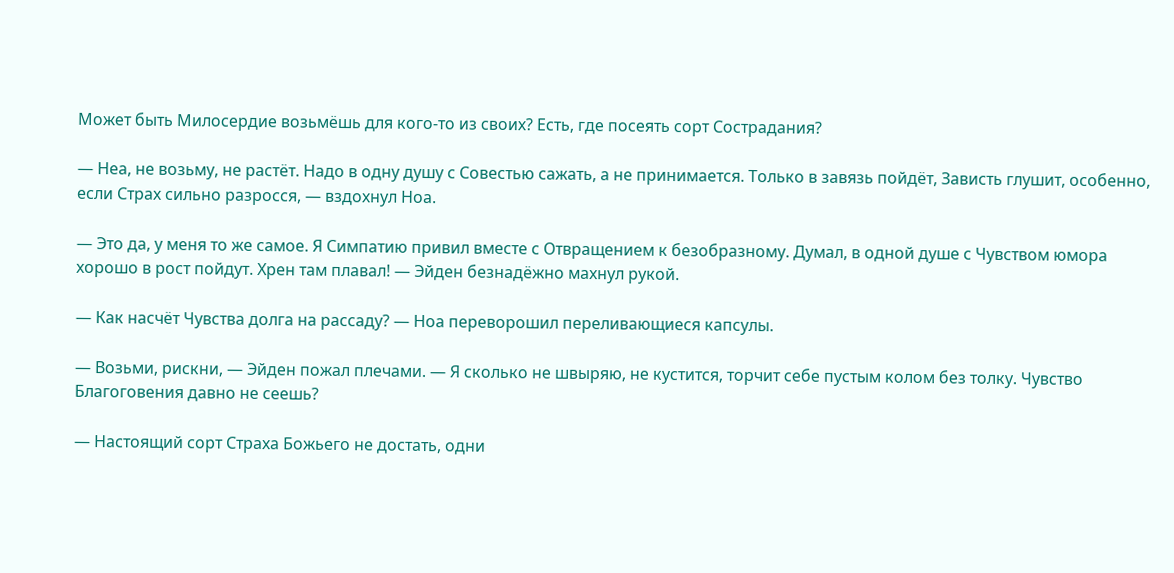Может быть Милосердие возьмёшь для кого-то из своих? Есть, где посеять сорт Сострадания?

— Неа, не возьму, не растёт. Надо в одну душу с Совестью сажать, а не принимается. Только в завязь пойдёт, Зависть глушит, особенно, если Страх сильно разросся, — вздохнул Ноа.

— Это да, у меня то же самое. Я Симпатию привил вместе с Отвращением к безобразному. Думал, в одной душе с Чувством юмора хорошо в рост пойдут. Хрен там плавал! — Эйден безнадёжно махнул рукой.

— Как насчёт Чувства долга на рассаду? — Ноа переворошил переливающиеся капсулы.

— Возьми, рискни, — Эйден пожал плечами. — Я сколько не швыряю, не кустится, торчит себе пустым колом без толку. Чувство Благоговения давно не сеешь?

— Настоящий сорт Страха Божьего не достать, одни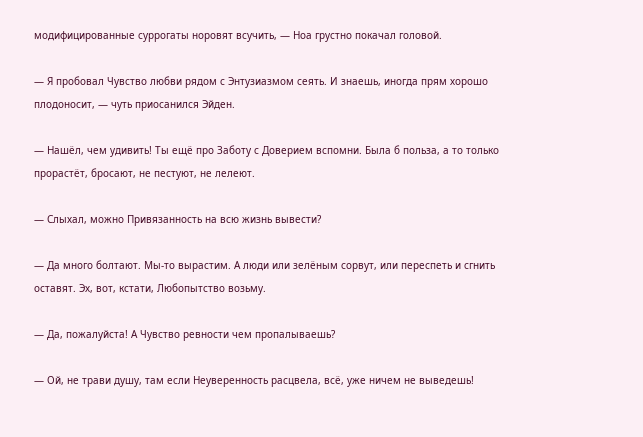модифицированные суррогаты норовят всучить, — Ноа грустно покачал головой.

— Я пробовал Чувство любви рядом с Энтузиазмом сеять. И знаешь, иногда прям хорошо плодоносит, — чуть приосанился Эйден.

— Нашёл, чем удивить! Ты ещё про Заботу с Доверием вспомни. Была б польза, а то только прорастёт, бросают, не пестуют, не лелеют.

— Слыхал, можно Привязанность на всю жизнь вывести?

— Да много болтают. Мы-то вырастим. А люди или зелёным сорвут, или переспеть и сгнить оставят. Эх, вот, кстати, Любопытство возьму.

— Да, пожалуйста! А Чувство ревности чем пропалываешь?

— Ой, не трави душу, там если Неуверенность расцвела, всё, уже ничем не выведешь!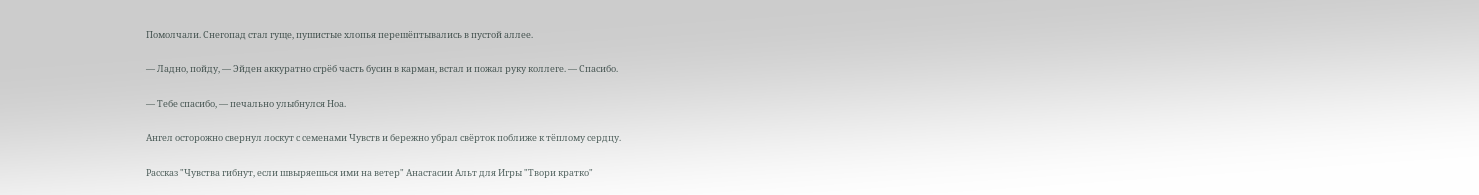Помолчали. Снегопад стал гуще, пушистые хлопья перешёптывались в пустой аллее.

— Ладно, пойду, — Эйден аккуратно сгрёб часть бусин в карман, встал и пожал руку коллеге. — Спасибо.

— Тебе спасибо, — печально улыбнулся Ноа.

Ангел осторожно свернул лоскут с семенами Чувств и бережно убрал свёрток поближе к тёплому сердцу.

Рассказ "Чувства гибнут, если швыряешься ими на ветер" Анастасии Альт для Игры "Твори кратко"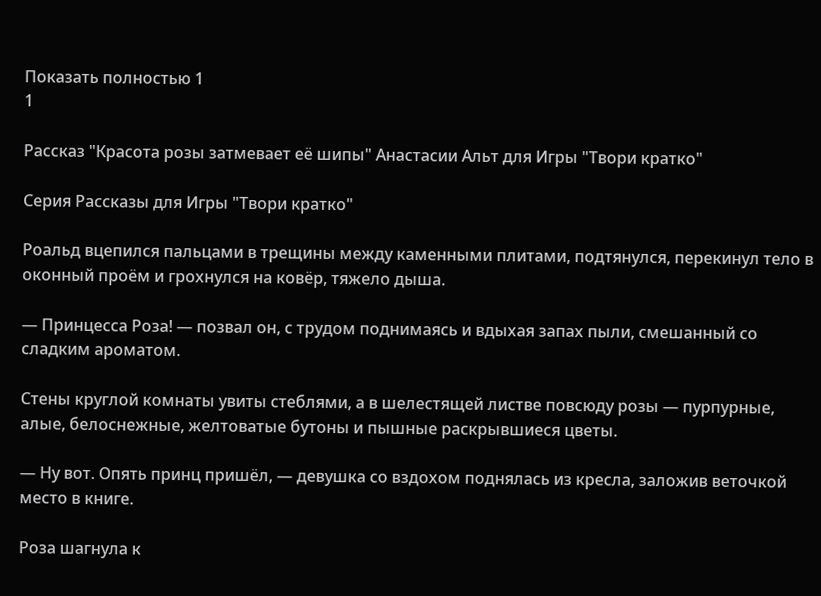Показать полностью 1
1

Рассказ "Красота розы затмевает её шипы" Анастасии Альт для Игры "Твори кратко"

Серия Рассказы для Игры "Твори кратко"

Роальд вцепился пальцами в трещины между каменными плитами, подтянулся, перекинул тело в оконный проём и грохнулся на ковёр, тяжело дыша.

— Принцесса Роза! — позвал он, с трудом поднимаясь и вдыхая запах пыли, смешанный со сладким ароматом.

Стены круглой комнаты увиты стеблями, а в шелестящей листве повсюду розы — пурпурные, алые, белоснежные, желтоватые бутоны и пышные раскрывшиеся цветы.

— Ну вот. Опять принц пришёл, — девушка со вздохом поднялась из кресла, заложив веточкой место в книге.

Роза шагнула к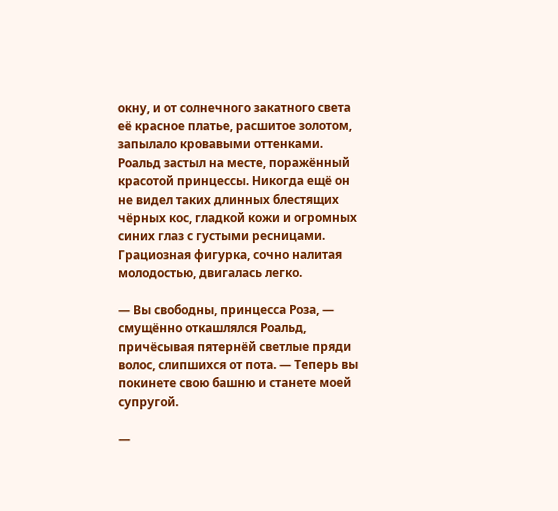окну, и от солнечного закатного света её красное платье, расшитое золотом, запылало кровавыми оттенками. Роальд застыл на месте, поражённый красотой принцессы. Никогда ещё он не видел таких длинных блестящих чёрных кос, гладкой кожи и огромных синих глаз с густыми ресницами. Грациозная фигурка, сочно налитая молодостью, двигалась легко.

— Вы свободны, принцесса Роза, — смущённо откашлялся Роальд, причёсывая пятернёй светлые пряди волос, слипшихся от пота. — Теперь вы покинете свою башню и станете моей супругой.

—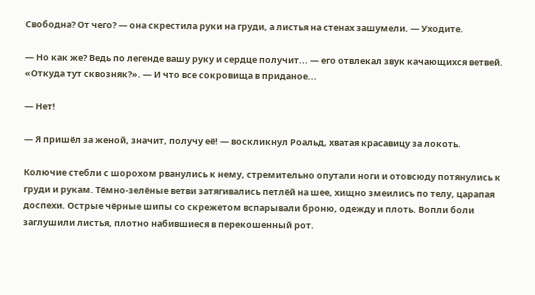Свободна? От чего? — она скрестила руки на груди, а листья на стенах зашумели. — Уходите.

— Но как же? Ведь по легенде вашу руку и сердце получит... — его отвлекал звук качающихся ветвей. «Откуда тут сквозняк?». — И что все сокровища в приданое...

— Нет!

— Я пришёл за женой, значит, получу её! — воскликнул Роальд, хватая красавицу за локоть.

Колючие стебли с шорохом рванулись к нему, стремительно опутали ноги и отовсюду потянулись к груди и рукам. Тёмно-зелёные ветви затягивались петлёй на шее, хищно змеились по телу, царапая доспехи. Острые чёрные шипы со скрежетом вспарывали броню, одежду и плоть. Вопли боли заглушили листья, плотно набившиеся в перекошенный рот.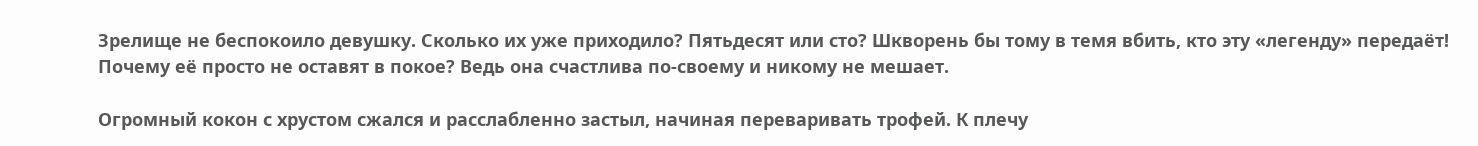Зрелище не беспокоило девушку. Сколько их уже приходило? Пятьдесят или сто? Шкворень бы тому в темя вбить, кто эту «легенду» передаёт! Почему её просто не оставят в покое? Ведь она счастлива по-своему и никому не мешает.

Огромный кокон с хрустом сжался и расслабленно застыл, начиная переваривать трофей. К плечу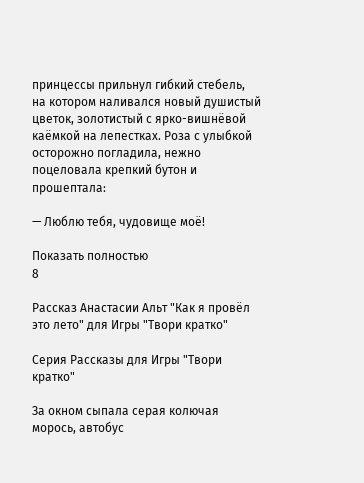принцессы прильнул гибкий стебель, на котором наливался новый душистый цветок, золотистый с ярко-вишнёвой каёмкой на лепестках. Роза с улыбкой осторожно погладила, нежно поцеловала крепкий бутон и прошептала:

— Люблю тебя, чудовище моё!

Показать полностью
8

Рассказ Анастасии Альт "Как я провёл это лето" для Игры "Твори кратко"

Серия Рассказы для Игры "Твори кратко"

За окном сыпала серая колючая морось, автобус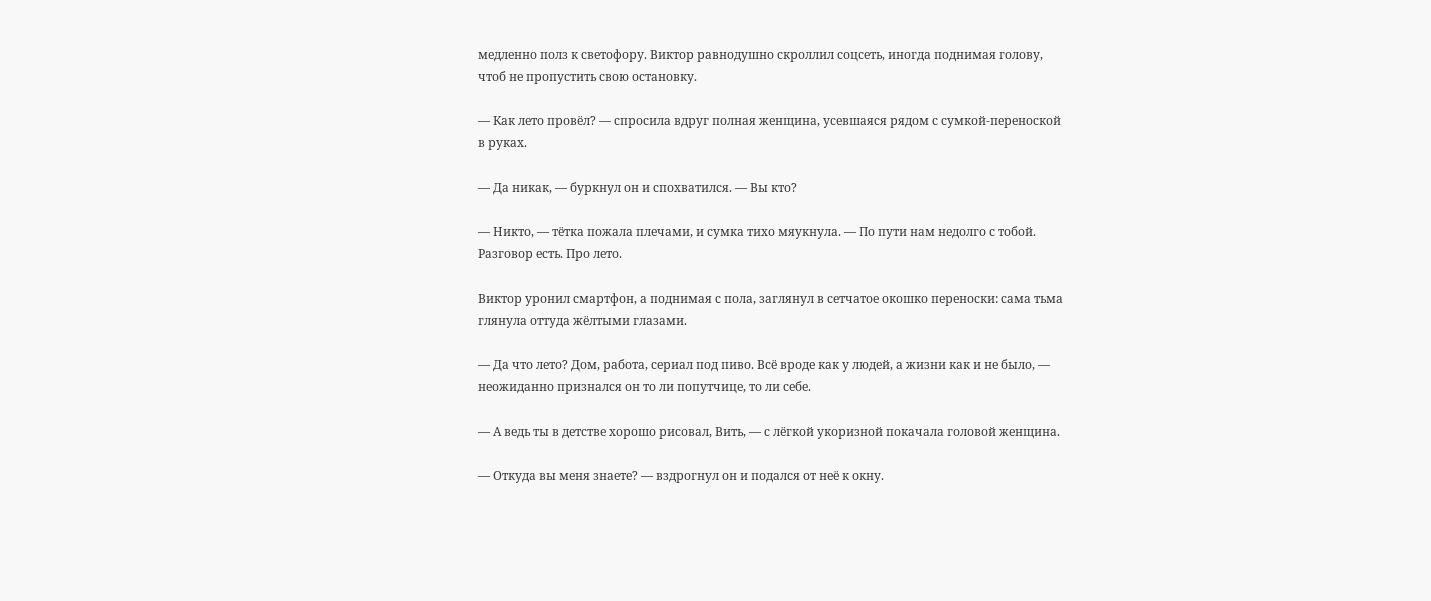медленно полз к светофору. Виктор равнодушно скроллил соцсеть, иногда поднимая голову, чтоб не пропустить свою остановку.

— Как лето провёл? — спросила вдруг полная женщина, усевшаяся рядом с сумкой-переноской в руках.

— Да никак, — буркнул он и спохватился. — Вы кто?

— Никто, — тётка пожала плечами, и сумка тихо мяукнула. — По пути нам недолго с тобой. Разговор есть. Про лето.

Виктор уронил смартфон, а поднимая с пола, заглянул в сетчатое окошко переноски: сама тьма глянула оттуда жёлтыми глазами.

— Да что лето? Дом, работа, сериал под пиво. Всё вроде как у людей, а жизни как и не было, — неожиданно признался он то ли попутчице, то ли себе.

— А ведь ты в детстве хорошо рисовал, Вить, — с лёгкой укоризной покачала головой женщина.

— Откуда вы меня знаете? — вздрогнул он и подался от неё к окну.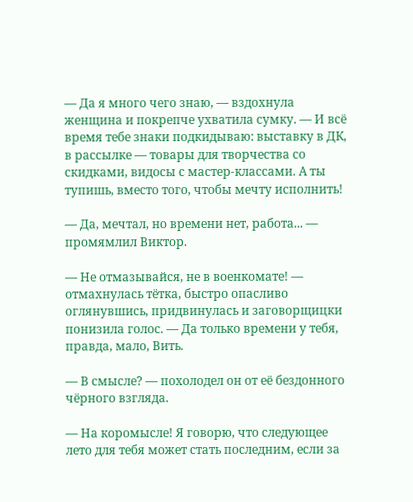— Да я много чего знаю, — вздохнула женщина и покрепче ухватила сумку. — И всё время тебе знаки подкидываю: выставку в ДК, в рассылке — товары для творчества со скидками, видосы с мастер-классами. А ты тупишь, вместо того, чтобы мечту исполнить!

— Да, мечтал, но времени нет, работа... — промямлил Виктор.

— Не отмазывайся, не в военкомате! — отмахнулась тётка, быстро опасливо оглянувшись, придвинулась и заговорщицки понизила голос. — Да только времени у тебя, правда, мало, Вить.

— В смысле? — похолодел он от её бездонного чёрного взгляда.

— На коромысле! Я говорю, что следующее лето для тебя может стать последним, если за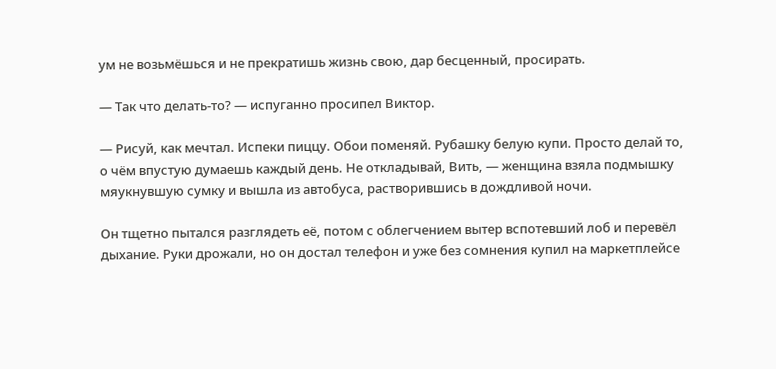ум не возьмёшься и не прекратишь жизнь свою, дар бесценный, просирать.

— Так что делать-то? — испуганно просипел Виктор.

— Рисуй, как мечтал. Испеки пиццу. Обои поменяй. Рубашку белую купи. Просто делай то, о чём впустую думаешь каждый день. Не откладывай, Вить, — женщина взяла подмышку мяукнувшую сумку и вышла из автобуса, растворившись в дождливой ночи.

Он тщетно пытался разглядеть её, потом с облегчением вытер вспотевший лоб и перевёл дыхание. Руки дрожали, но он достал телефон и уже без сомнения купил на маркетплейсе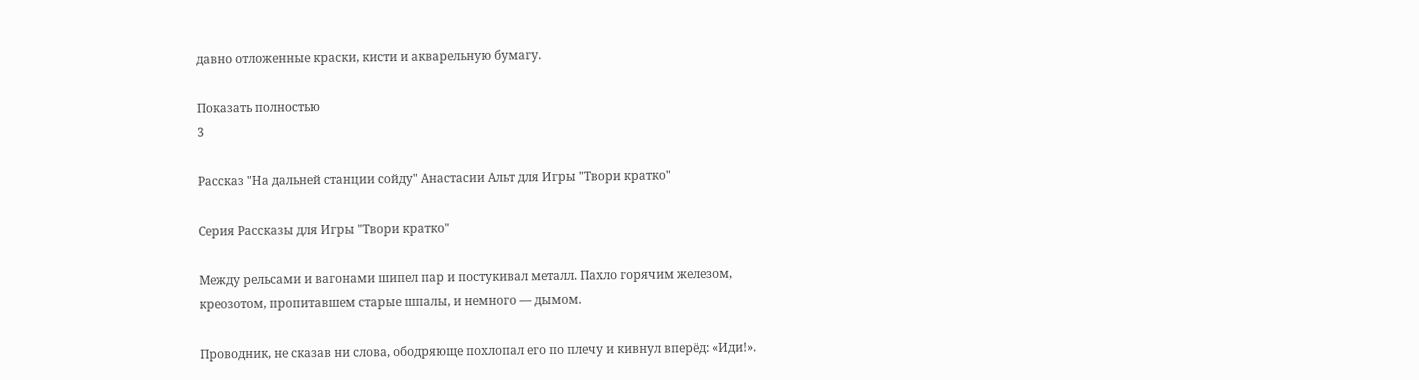давно отложенные краски, кисти и акварельную бумагу.

Показать полностью
3

Рассказ "На дальней станции сойду" Анастасии Альт для Игры "Твори кратко"

Серия Рассказы для Игры "Твори кратко"

Между рельсами и вагонами шипел пар и постукивал металл. Пахло горячим железом, креозотом, пропитавшем старые шпалы, и немного — дымом.

Проводник, не сказав ни слова, ободряюще похлопал его по плечу и кивнул вперёд: «Иди!».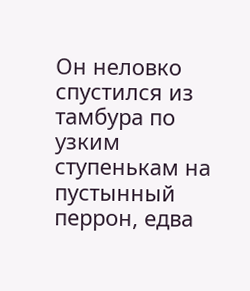Он неловко спустился из тамбура по узким ступенькам на пустынный перрон, едва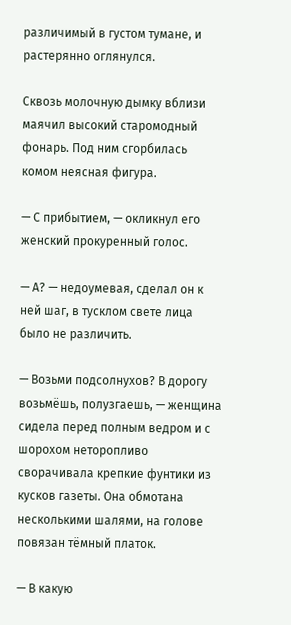различимый в густом тумане, и растерянно оглянулся.

Сквозь молочную дымку вблизи маячил высокий старомодный фонарь. Под ним сгорбилась комом неясная фигура.

— С прибытием, — окликнул его женский прокуренный голос.

— А? — недоумевая, сделал он к ней шаг, в тусклом свете лица было не различить.

— Возьми подсолнухов? В дорогу возьмёшь, полузгаешь, — женщина сидела перед полным ведром и с шорохом неторопливо сворачивала крепкие фунтики из кусков газеты. Она обмотана несколькими шалями, на голове повязан тёмный платок.

— В какую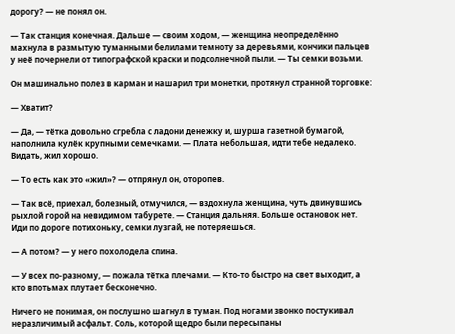дорогу? — не понял он.

— Так станция конечная. Дальше — своим ходом, — женщина неопределённо махнула в размытую туманными белилами темноту за деревьями, кончики пальцев у неё почернели от типографской краски и подсолнечной пыли. — Ты семки возьми.

Он машинально полез в карман и нашарил три монетки, протянул странной торговке:

— Хватит?

— Да, — тётка довольно сгребла с ладони денежку и, шурша газетной бумагой, наполнила кулёк крупными семечками. — Плата небольшая, идти тебе недалеко. Видать, жил хорошо.

— То есть как это «жил»? — отпрянул он, оторопев.

— Так всё, приехал, болезный, отмучился, — вздохнула женщина, чуть двинувшись рыхлой горой на невидимом табурете. — Станция дальняя. Больше остановок нет. Иди по дороге потихоньку, семки лузгай, не потеряешься.

— А потом? — у него похолодела спина.

— У всех по-разному, — пожала тётка плечами. — Кто-то быстро на свет выходит, а кто впотьмах плутает бесконечно.

Ничего не понимая, он послушно шагнул в туман. Под ногами звонко постукивал неразличимый асфальт. Соль, которой щедро были пересыпаны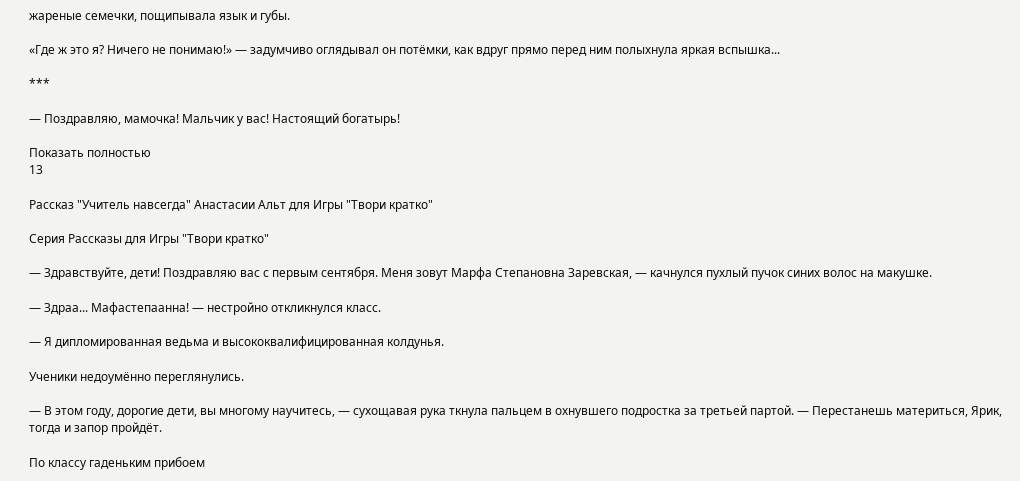жареные семечки, пощипывала язык и губы.

«Где ж это я? Ничего не понимаю!» — задумчиво оглядывал он потёмки, как вдруг прямо перед ним полыхнула яркая вспышка...

***

— Поздравляю, мамочка! Мальчик у вас! Настоящий богатырь!

Показать полностью
13

Рассказ "Учитель навсегда" Анастасии Альт для Игры "Твори кратко"

Серия Рассказы для Игры "Твори кратко"

— Здравствуйте, дети! Поздравляю вас с первым сентября. Меня зовут Марфа Степановна Заревская, — качнулся пухлый пучок синих волос на макушке.

— Здраа... Мафастепаанна! — нестройно откликнулся класс.

— Я дипломированная ведьма и высококвалифицированная колдунья.

Ученики недоумённо переглянулись.

— В этом году, дорогие дети, вы многому научитесь, — сухощавая рука ткнула пальцем в охнувшего подростка за третьей партой. — Перестанешь материться, Ярик, тогда и запор пройдёт.

По классу гаденьким прибоем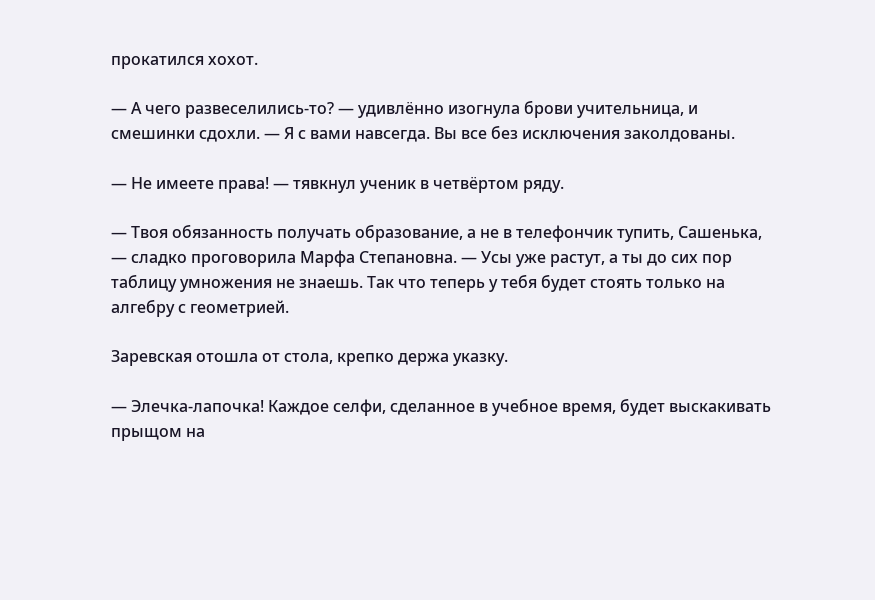прокатился хохот.

— А чего развеселились-то? — удивлённо изогнула брови учительница, и смешинки сдохли. — Я с вами навсегда. Вы все без исключения заколдованы.

— Не имеете права! — тявкнул ученик в четвёртом ряду.

— Твоя обязанность получать образование, а не в телефончик тупить, Сашенька, — сладко проговорила Марфа Степановна. — Усы уже растут, а ты до сих пор таблицу умножения не знаешь. Так что теперь у тебя будет стоять только на алгебру с геометрией.

Заревская отошла от стола, крепко держа указку.

— Элечка-лапочка! Каждое селфи, сделанное в учебное время, будет выскакивать прыщом на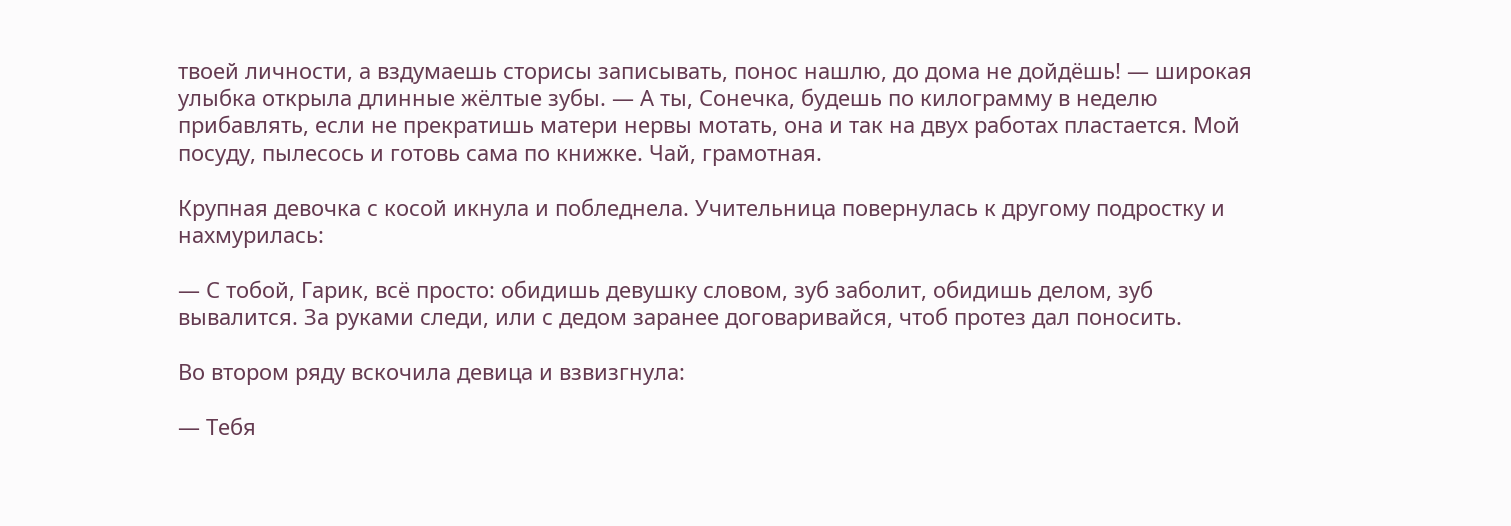твоей личности, а вздумаешь сторисы записывать, понос нашлю, до дома не дойдёшь! — широкая улыбка открыла длинные жёлтые зубы. — А ты, Сонечка, будешь по килограмму в неделю прибавлять, если не прекратишь матери нервы мотать, она и так на двух работах пластается. Мой посуду, пылесось и готовь сама по книжке. Чай, грамотная.

Крупная девочка с косой икнула и побледнела. Учительница повернулась к другому подростку и нахмурилась:

— С тобой, Гарик, всё просто: обидишь девушку словом, зуб заболит, обидишь делом, зуб вывалится. За руками следи, или с дедом заранее договаривайся, чтоб протез дал поносить.

Во втором ряду вскочила девица и взвизгнула:

— Тебя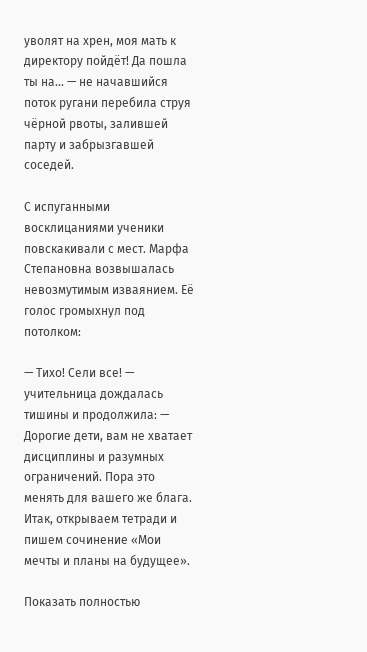уволят на хрен, моя мать к директору пойдёт! Да пошла ты на... — не начавшийся поток ругани перебила струя чёрной рвоты, залившей парту и забрызгавшей соседей.

С испуганными восклицаниями ученики повскакивали с мест. Марфа Степановна возвышалась невозмутимым изваянием. Её голос громыхнул под потолком:

— Тихо! Сели все! — учительница дождалась тишины и продолжила: — Дорогие дети, вам не хватает дисциплины и разумных ограничений. Пора это менять для вашего же блага. Итак, открываем тетради и пишем сочинение «Мои мечты и планы на будущее».

Показать полностью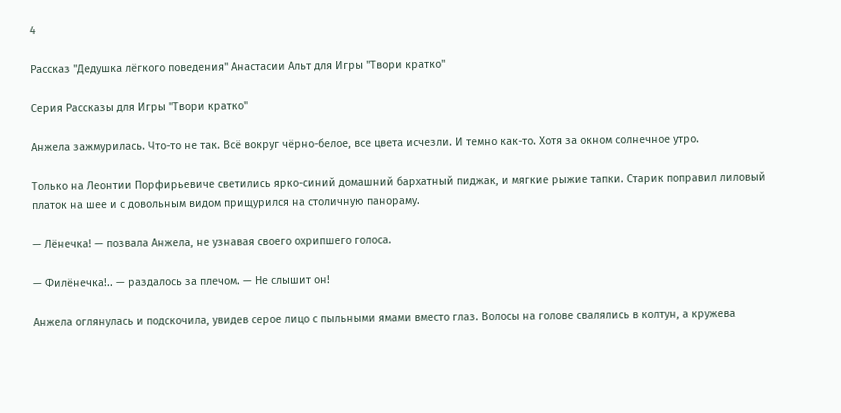4

Рассказ "Дедушка лёгкого поведения" Анастасии Альт для Игры "Твори кратко"

Серия Рассказы для Игры "Твори кратко"

Анжела зажмурилась. Что-то не так. Всё вокруг чёрно-белое, все цвета исчезли. И темно как-то. Хотя за окном солнечное утро.

Только на Леонтии Порфирьевиче светились ярко-синий домашний бархатный пиджак, и мягкие рыжие тапки. Старик поправил лиловый платок на шее и с довольным видом прищурился на столичную панораму.

— Лёнечка! — позвала Анжела, не узнавая своего охрипшего голоса.

— Филёнечка!.. — раздалось за плечом. — Не слышит он!

Анжела оглянулась и подскочила, увидев серое лицо с пыльными ямами вместо глаз. Волосы на голове свалялись в колтун, а кружева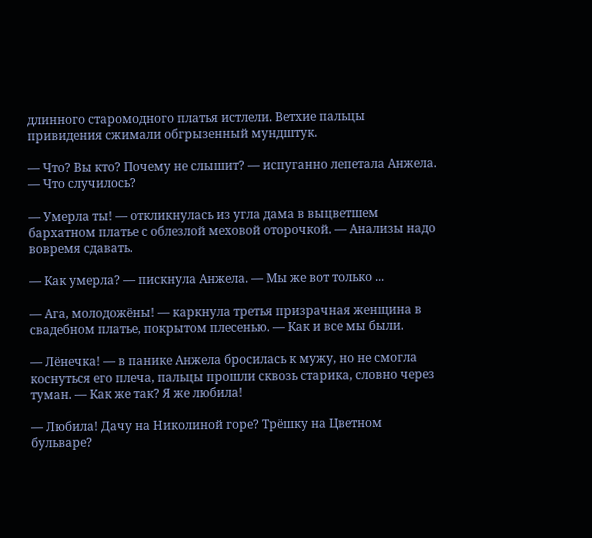длинного старомодного платья истлели. Ветхие пальцы привидения сжимали обгрызенный мундштук.

— Что? Вы кто? Почему не слышит? — испуганно лепетала Анжела. — Что случилось?

— Умерла ты! — откликнулась из угла дама в выцветшем бархатном платье с облезлой меховой оторочкой. — Анализы надо вовремя сдавать.

— Как умерла? — пискнула Анжела. — Мы же вот только ...

— Ага, молодожёны! — каркнула третья призрачная женщина в свадебном платье, покрытом плесенью. — Как и все мы были.

— Лёнечка! — в панике Анжела бросилась к мужу, но не смогла коснуться его плеча, пальцы прошли сквозь старика, словно через туман. — Как же так? Я же любила!

— Любила! Дачу на Николиной горе? Трёшку на Цветном бульваре?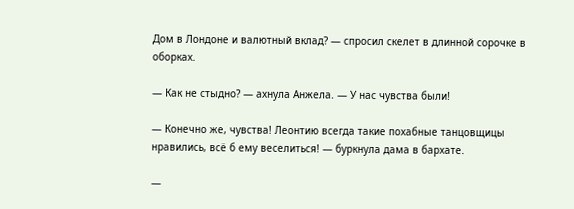Дом в Лондоне и валютный вклад? — спросил скелет в длинной сорочке в оборках.

— Как не стыдно? — ахнула Анжела. — У нас чувства были!

— Конечно же, чувства! Леонтию всегда такие похабные танцовщицы нравились, всё б ему веселиться! — буркнула дама в бархате.

—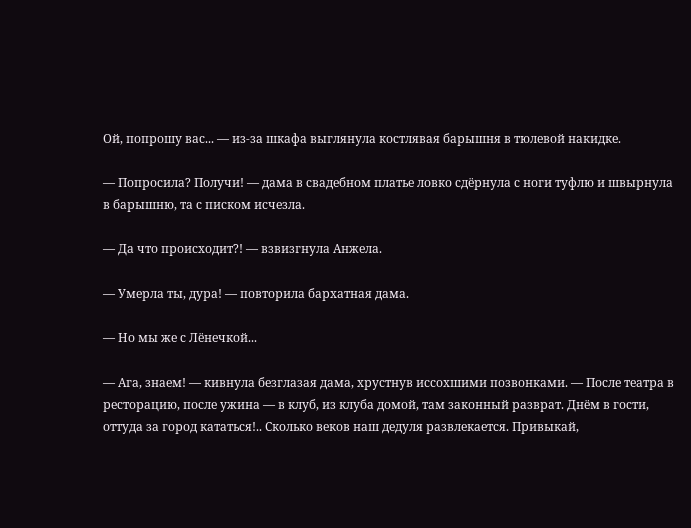Ой, попрошу вас... — из-за шкафа выглянула костлявая барышня в тюлевой накидке.

— Попросила? Получи! — дама в свадебном платье ловко сдёрнула с ноги туфлю и швырнула в барышню, та с писком исчезла.

— Да что происходит?! — взвизгнула Анжела.

— Умерла ты, дура! — повторила бархатная дама.

— Но мы же с Лёнечкой...

— Ага, знаем! — кивнула безглазая дама, хрустнув иссохшими позвонками. — После театра в ресторацию, после ужина — в клуб, из клуба домой, там законный разврат. Днём в гости, оттуда за город кататься!.. Сколько веков наш дедуля развлекается. Привыкай,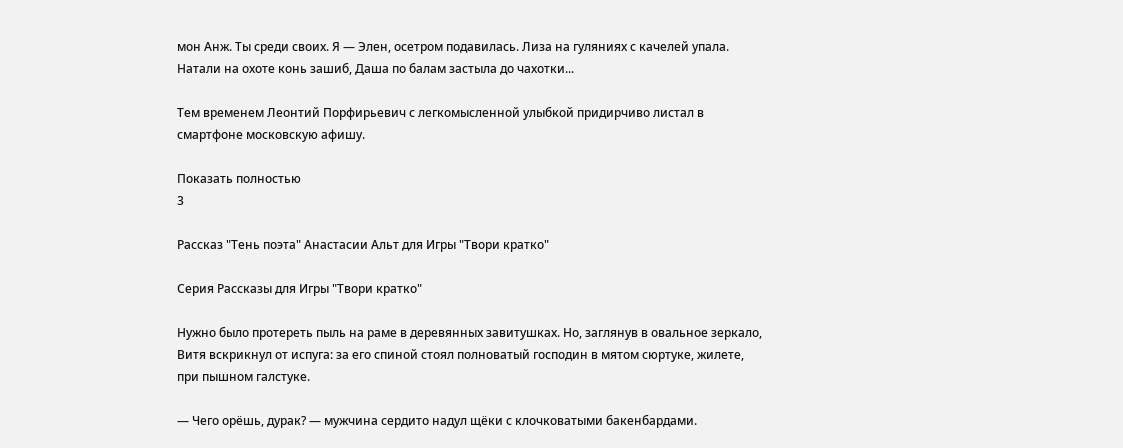мон Анж. Ты среди своих. Я — Элен, осетром подавилась. Лиза на гуляниях с качелей упала. Натали на охоте конь зашиб, Даша по балам застыла до чахотки...

Тем временем Леонтий Порфирьевич с легкомысленной улыбкой придирчиво листал в смартфоне московскую афишу.

Показать полностью
3

Рассказ "Тень поэта" Анастасии Альт для Игры "Твори кратко"

Серия Рассказы для Игры "Твори кратко"

Нужно было протереть пыль на раме в деревянных завитушках. Но, заглянув в овальное зеркало, Витя вскрикнул от испуга: за его спиной стоял полноватый господин в мятом сюртуке, жилете, при пышном галстуке.

— Чего орёшь, дурак? — мужчина сердито надул щёки с клочковатыми бакенбардами.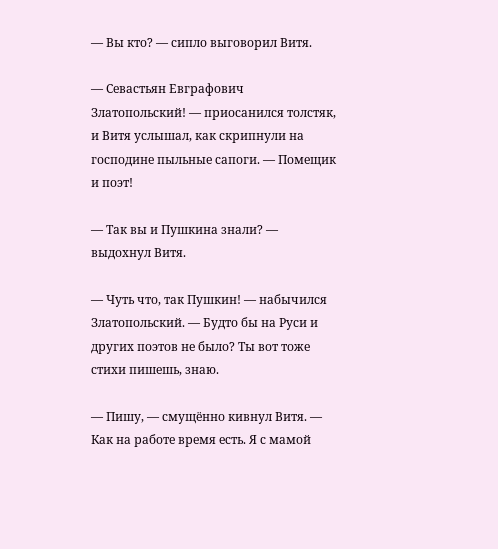— Вы кто? — сипло выговорил Витя.

— Севастьян Евграфович Златопольский! — приосанился толстяк, и Витя услышал, как скрипнули на господине пыльные сапоги. — Помещик и поэт!

— Так вы и Пушкина знали? — выдохнул Витя.

— Чуть что, так Пушкин! — набычился Златопольский. — Будто бы на Руси и других поэтов не было? Ты вот тоже стихи пишешь, знаю.

— Пишу, — смущённо кивнул Витя. — Как на работе время есть. Я с мамой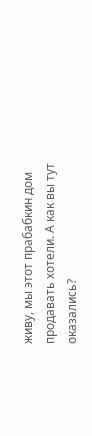живу, мы этот прабабкин дом продавать хотели. А как вы тут оказались?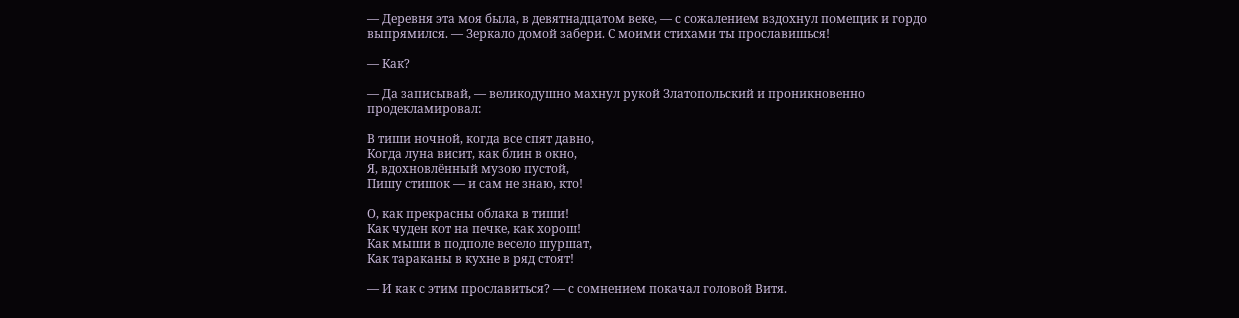— Деревня эта моя была, в девятнадцатом веке, — с сожалением вздохнул помещик и гордо выпрямился. — Зеркало домой забери. С моими стихами ты прославишься!

— Как?

— Да записывай, — великодушно махнул рукой Златопольский и проникновенно продекламировал:

В тиши ночной, когда все спят давно,
Когда луна висит, как блин в окно,
Я, вдохновлённый музою пустой,
Пишу стишок — и сам не знаю, кто!

О, как прекрасны облака в тиши!
Как чуден кот на печке, как хорош!
Как мыши в подполе весело шуршат,
Как тараканы в кухне в ряд стоят!

— И как с этим прославиться? — с сомнением покачал головой Витя.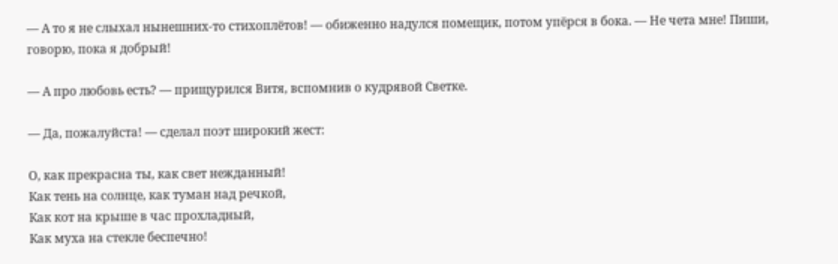— А то я не слыхал нынешних-то стихоплётов! — обиженно надулся помещик, потом упёрся в бока. — Не чета мне! Пиши, говорю, пока я добрый!

— А про любовь есть? — прищурился Витя, вспомнив о кудрявой Светке.

— Да, пожалуйста! — сделал поэт широкий жест:

О, как прекрасна ты, как свет нежданный!
Как тень на солнце, как туман над речкой,
Как кот на крыше в час прохладный,
Как муха на стекле беспечно!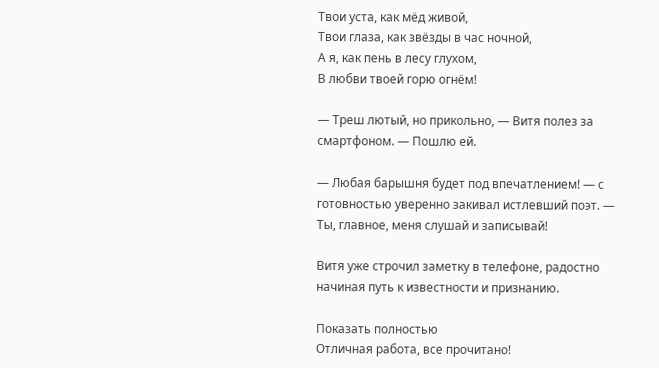Твои уста, как мёд живой,
Твои глаза, как звёзды в час ночной,
А я, как пень в лесу глухом,
В любви твоей горю огнём!

— Треш лютый, но прикольно, — Витя полез за смартфоном. — Пошлю ей.

— Любая барышня будет под впечатлением! — с готовностью уверенно закивал истлевший поэт. — Ты, главное, меня слушай и записывай!

Витя уже строчил заметку в телефоне, радостно начиная путь к известности и признанию.

Показать полностью
Отличная работа, все прочитано!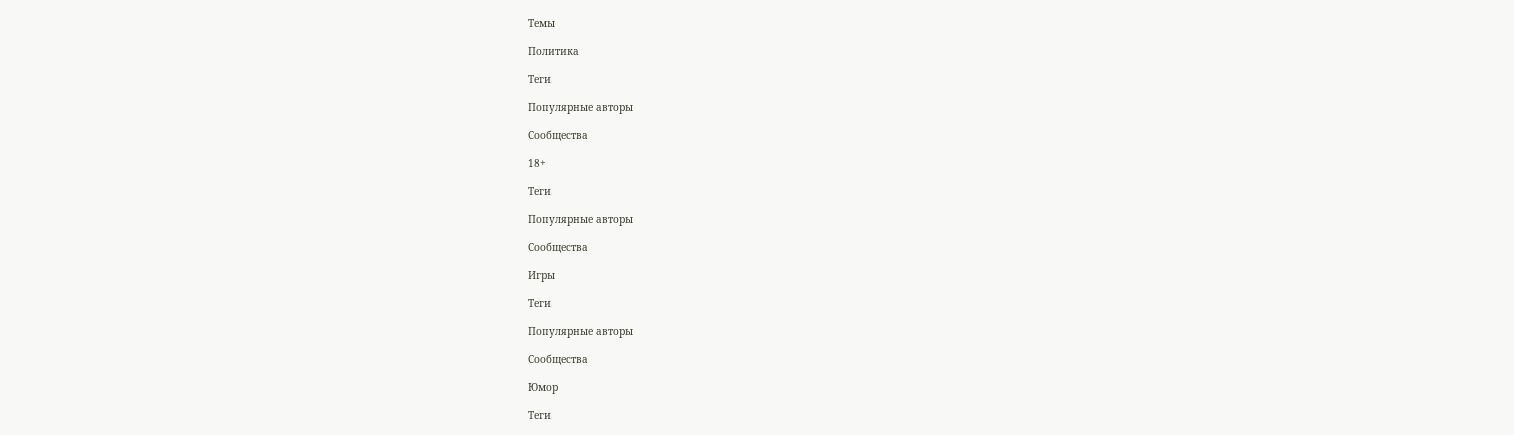Темы

Политика

Теги

Популярные авторы

Сообщества

18+

Теги

Популярные авторы

Сообщества

Игры

Теги

Популярные авторы

Сообщества

Юмор

Теги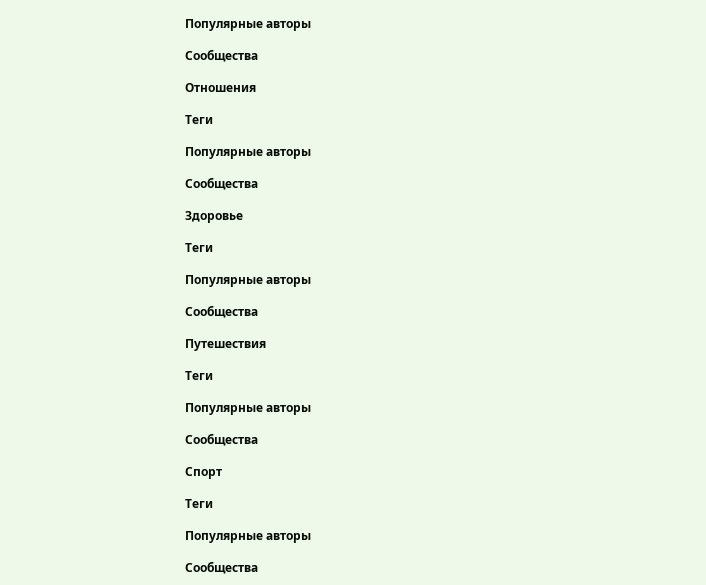Популярные авторы

Сообщества

Отношения

Теги

Популярные авторы

Сообщества

Здоровье

Теги

Популярные авторы

Сообщества

Путешествия

Теги

Популярные авторы

Сообщества

Спорт

Теги

Популярные авторы

Сообщества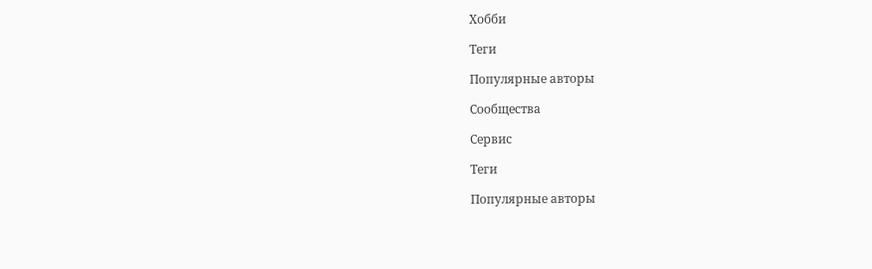Хобби

Теги

Популярные авторы

Сообщества

Сервис

Теги

Популярные авторы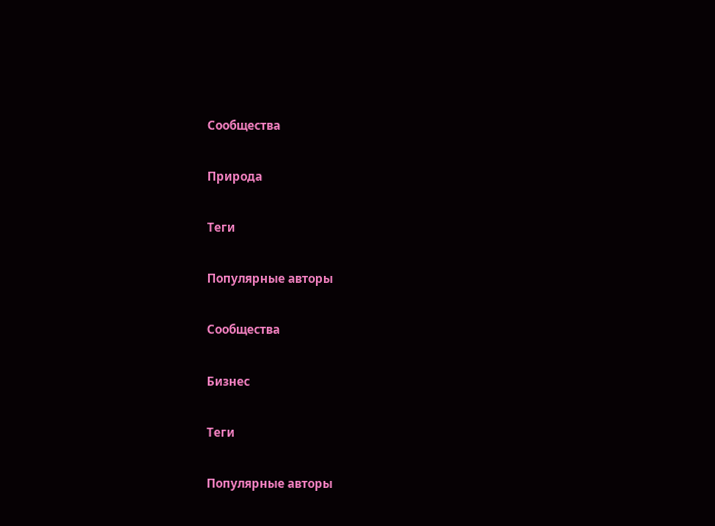Сообщества

Природа

Теги

Популярные авторы

Сообщества

Бизнес

Теги

Популярные авторы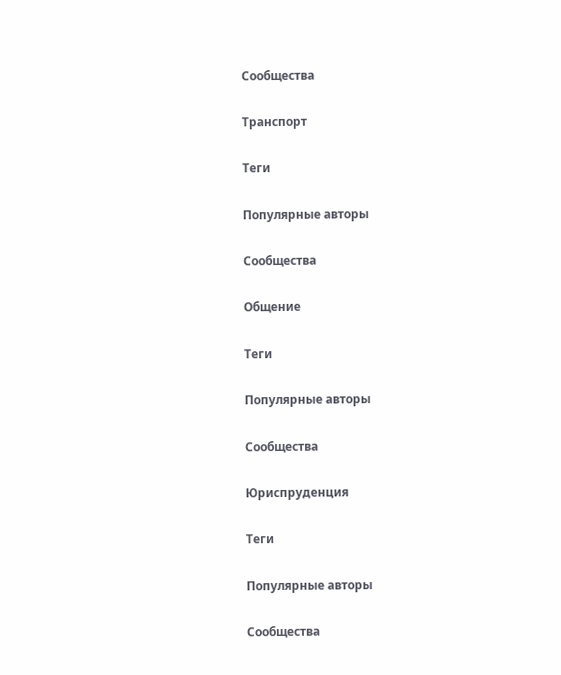Сообщества

Транспорт

Теги

Популярные авторы

Сообщества

Общение

Теги

Популярные авторы

Сообщества

Юриспруденция

Теги

Популярные авторы

Сообщества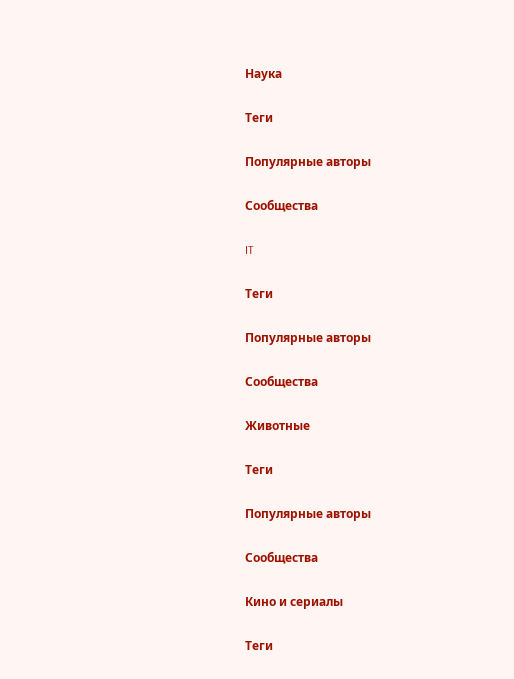Наука

Теги

Популярные авторы

Сообщества

IT

Теги

Популярные авторы

Сообщества

Животные

Теги

Популярные авторы

Сообщества

Кино и сериалы

Теги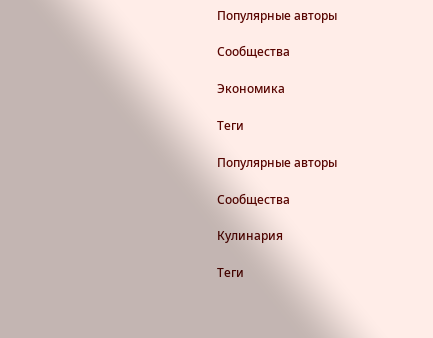Популярные авторы

Сообщества

Экономика

Теги

Популярные авторы

Сообщества

Кулинария

Теги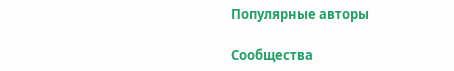Популярные авторы

Сообщества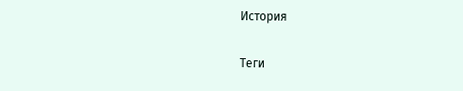История

Теги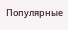Популярные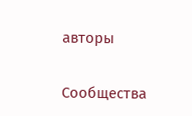авторы

Сообщества